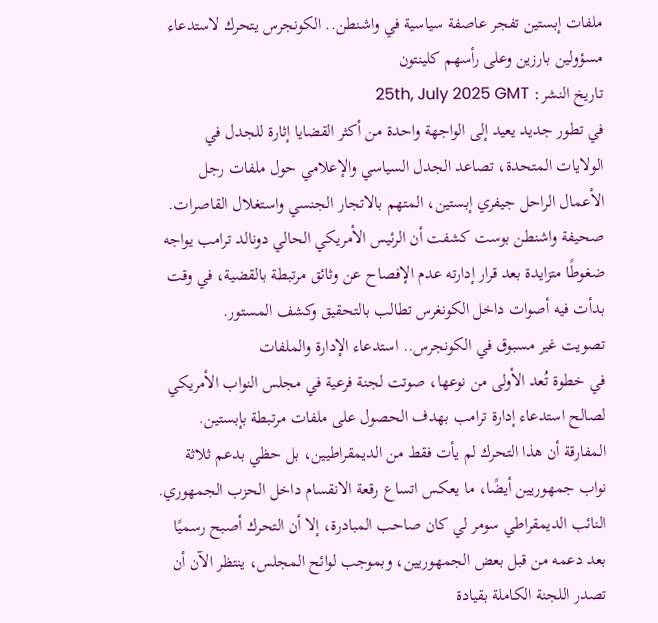ملفات إبستين تفجر عاصفة سياسية في واشنطن.. الكونجرس يتحرك لاستدعاء مسؤولين بارزين وعلى رأسهم كلينتون
تاريخ النشر: 25th, July 2025 GMT
في تطور جديد يعيد إلى الواجهة واحدة من أكثر القضايا إثارة للجدل في الولايات المتحدة، تصاعد الجدل السياسي والإعلامي حول ملفات رجل الأعمال الراحل جيفري إبستين، المتهم بالاتجار الجنسي واستغلال القاصرات. صحيفة واشنطن بوست كشفت أن الرئيس الأمريكي الحالي دونالد ترامب يواجه ضغوطًا متزايدة بعد قرار إدارته عدم الإفصاح عن وثائق مرتبطة بالقضية، في وقت بدأت فيه أصوات داخل الكونغرس تطالب بالتحقيق وكشف المستور.
تصويت غير مسبوق في الكونجرس.. استدعاء الإدارة والملفات
في خطوة تُعد الأولى من نوعها، صوتت لجنة فرعية في مجلس النواب الأمريكي لصالح استدعاء إدارة ترامب بهدف الحصول على ملفات مرتبطة بإبستين.
المفارقة أن هذا التحرك لم يأت فقط من الديمقراطيين، بل حظي بدعم ثلاثة نواب جمهوريين أيضًا، ما يعكس اتساع رقعة الانقسام داخل الحزب الجمهوري.
النائب الديمقراطي سومر لي كان صاحب المبادرة، إلا أن التحرك أصبح رسميًا بعد دعمه من قبل بعض الجمهوريين، وبموجب لوائح المجلس، ينتظر الآن أن تصدر اللجنة الكاملة بقيادة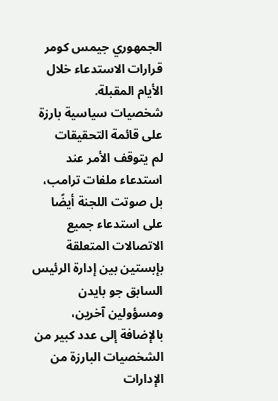الجمهوري جيمس كومر قرارات الاستدعاء خلال الأيام المقبلة.
شخصيات سياسية بارزة على قائمة التحقيقات
لم يتوقف الأمر عند استدعاء ملفات ترامب، بل صوتت اللجنة أيضًا على استدعاء جميع الاتصالات المتعلقة بإبستين بين إدارة الرئيس السابق جو بايدن ومسؤولين آخرين، بالإضافة إلى عدد كبير من الشخصيات البارزة من الإدارات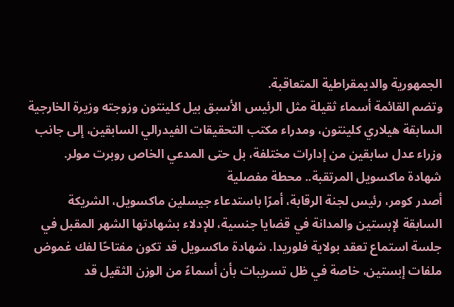الجمهورية والديمقراطية المتعاقبة.
وتضم القائمة أسماء ثقيلة مثل الرئيس الأسبق بيل كلينتون وزوجته وزيرة الخارجية السابقة هيلاري كلينتون، ومدراء مكتب التحقيقات الفيدرالي السابقين، إلى جانب وزراء عدل سابقين من إدارات مختلفة، بل حتى المدعي الخاص روبرت مولر.
شهادة ماكسويل المرتقبة.. محطة مفصلية
أصدر كومر، رئيس لجنة الرقابة، أمرًا باستدعاء جيسلين ماكسويل، الشريكة السابقة لإبستين والمدانة في قضايا جنسية، للإدلاء بشهادتها الشهر المقبل في جلسة استماع تعقد بولاية فلوريدا. شهادة ماكسويل قد تكون مفتاحًا لفك غموض ملفات إبستين، خاصة في ظل تسريبات بأن أسماءً من الوزن الثقيل قد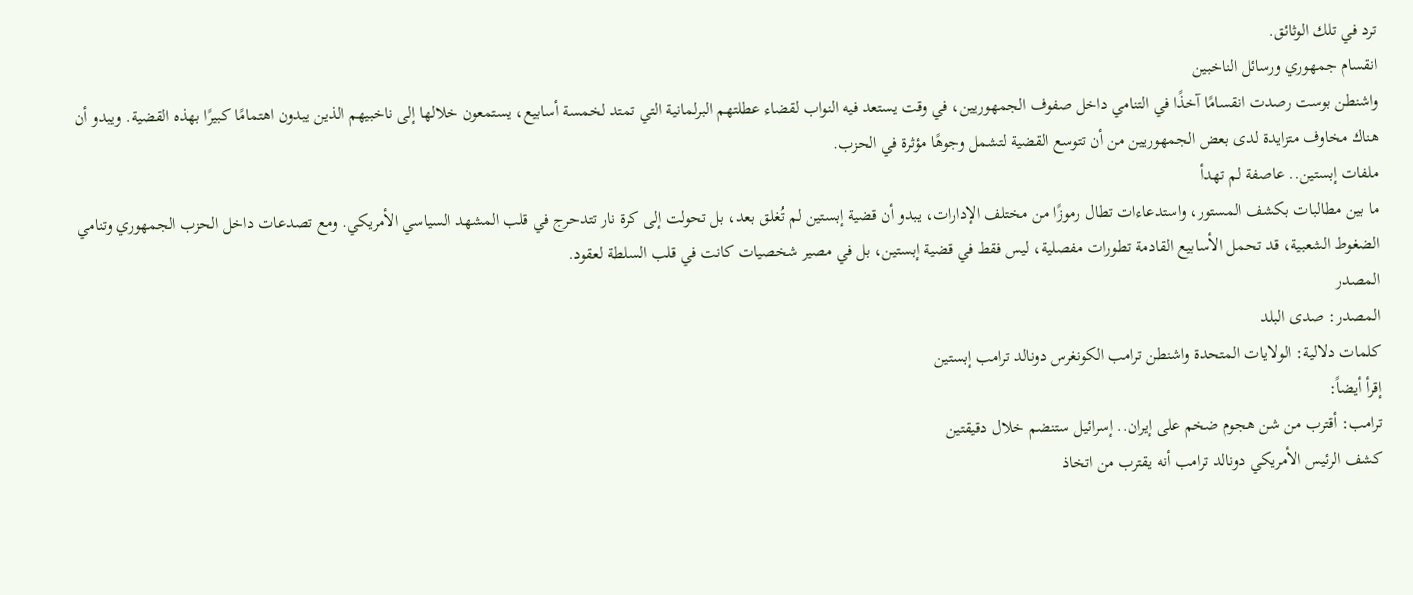ترد في تلك الوثائق.
انقسام جمهوري ورسائل الناخبين
واشنطن بوست رصدت انقسامًا آخذًا في التنامي داخل صفوف الجمهوريين، في وقت يستعد فيه النواب لقضاء عطلتهم البرلمانية التي تمتد لخمسة أسابيع، يستمعون خلالها إلى ناخبيهم الذين يبدون اهتمامًا كبيرًا بهذه القضية. ويبدو أن هناك مخاوف متزايدة لدى بعض الجمهوريين من أن تتوسع القضية لتشمل وجوهًا مؤثرة في الحزب.
ملفات إبستين.. عاصفة لم تهدأ
ما بين مطالبات بكشف المستور، واستدعاءات تطال رموزًا من مختلف الإدارات، يبدو أن قضية إبستين لم تُغلق بعد، بل تحولت إلى كرة نار تتدحرج في قلب المشهد السياسي الأمريكي. ومع تصدعات داخل الحزب الجمهوري وتنامي الضغوط الشعبية، قد تحمل الأسابيع القادمة تطورات مفصلية، ليس فقط في قضية إبستين، بل في مصير شخصيات كانت في قلب السلطة لعقود.
المصدر
المصدر: صدى البلد
كلمات دلالية: الولايات المتحدة واشنطن ترامب الكونغرس دونالد ترامب إبستين
إقرأ أيضاً:
ترامب: أقترب من شن هجوم ضخم على إيران.. إسرائيل ستنضم خلال دقيقتين
كشف الرئيس الأمريكي دونالد ترامب أنه يقترب من اتخاذ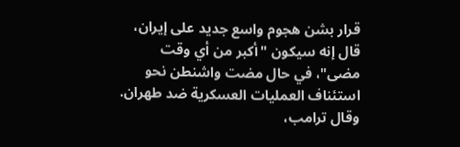قرار بشن هجوم واسع جديد على إيران، قال إنه سيكون "أكبر من أي وقت مضى"، في حال مضت واشنطن نحو استئناف العمليات العسكرية ضد طهران.
وقال ترامب،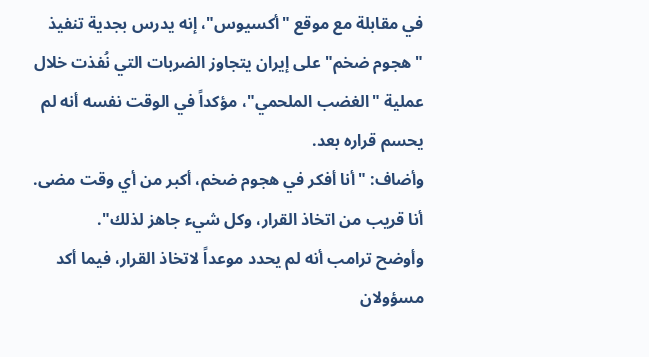في مقابلة مع موقع "أكسيوس"، إنه يدرس بجدية تنفيذ "هجوم ضخم" على إيران يتجاوز الضربات التي نُفذت خلال عملية "الغضب الملحمي"، مؤكداً في الوقت نفسه أنه لم يحسم قراره بعد.
وأضاف: "أنا أفكر في هجوم ضخم، أكبر من أي وقت مضى. أنا قريب من اتخاذ القرار، وكل شيء جاهز لذلك".
وأوضح ترامب أنه لم يحدد موعداً لاتخاذ القرار، فيما أكد مسؤولان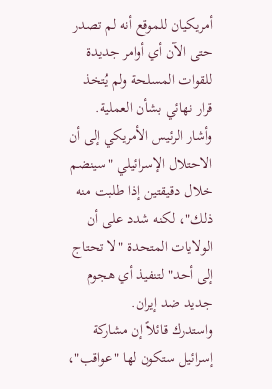أمريكيان للموقع أنه لم تصدر حتى الآن أي أوامر جديدة للقوات المسلحة ولم يُتخذ قرار نهائي بشأن العملية.
وأشار الرئيس الأمريكي إلى أن الاحتلال الإسرائيلي "سينضم خلال دقيقتين إذا طلبت منه ذلك"، لكنه شدد على أن الولايات المتحدة "لا تحتاج إلى أحد" لتنفيذ أي هجوم جديد ضد إيران.
واستدرك قائلاً إن مشاركة إسرائيل ستكون لها "عواقب"،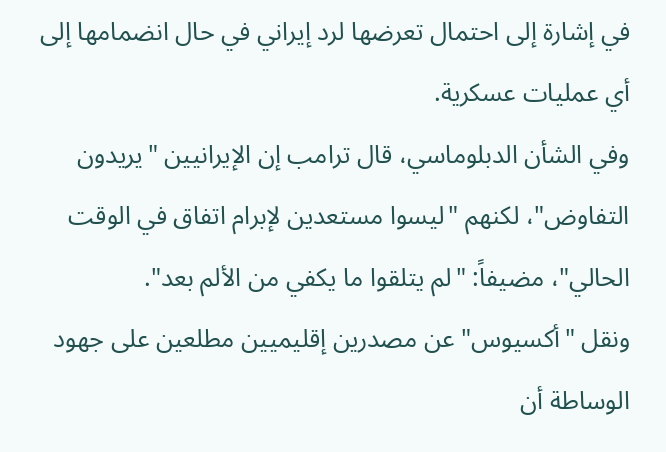في إشارة إلى احتمال تعرضها لرد إيراني في حال انضمامها إلى أي عمليات عسكرية.
وفي الشأن الدبلوماسي، قال ترامب إن الإيرانيين "يريدون التفاوض"، لكنهم "ليسوا مستعدين لإبرام اتفاق في الوقت الحالي"، مضيفاً: "لم يتلقوا ما يكفي من الألم بعد".
ونقل "أكسيوس" عن مصدرين إقليميين مطلعين على جهود الوساطة أن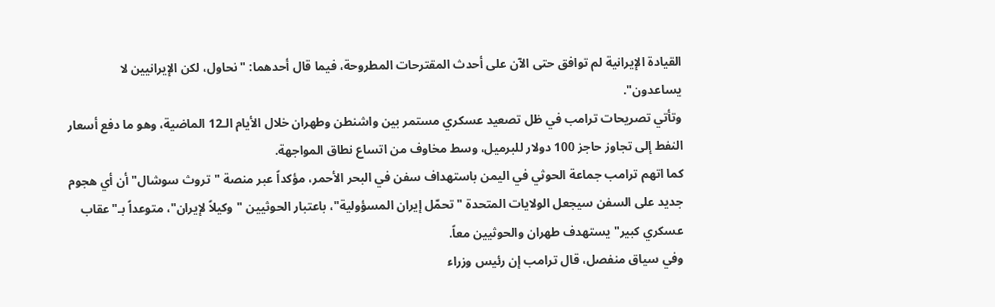القيادة الإيرانية لم توافق حتى الآن على أحدث المقترحات المطروحة، فيما قال أحدهما: "نحاول، لكن الإيرانيين لا يساعدون".
وتأتي تصريحات ترامب في ظل تصعيد عسكري مستمر بين واشنطن وطهران خلال الأيام الـ12 الماضية، وهو ما دفع أسعار النفط إلى تجاوز حاجز 100 دولار للبرميل، وسط مخاوف من اتساع نطاق المواجهة.
كما اتهم ترامب جماعة الحوثي في اليمن باستهداف سفن في البحر الأحمر، مؤكداً عبر منصة "تروث سوشال" أن أي هجوم جديد على السفن سيجعل الولايات المتحدة "تحمّل إيران المسؤولية"، باعتبار الحوثيين "وكيلاً لإيران"، متوعداً بـ"عقاب عسكري كبير" يستهدف طهران والحوثيين معاً.
وفي سياق منفصل، قال ترامب إن رئيس وزراء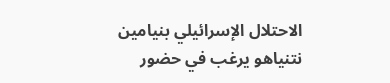الاحتلال الإسرائيلي بنيامين نتنياهو يرغب في حضور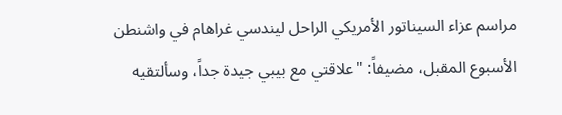مراسم عزاء السيناتور الأمريكي الراحل ليندسي غراهام في واشنطن الأسبوع المقبل، مضيفاً: "علاقتي مع بيبي جيدة جداً، وسألتقيه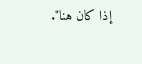إذا كان هنا".